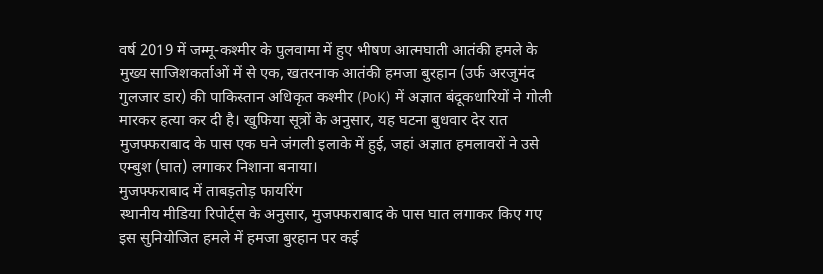वर्ष 2019 में जम्मू-कश्मीर के पुलवामा में हुए भीषण आत्मघाती आतंकी हमले के मुख्य साजिशकर्ताओं में से एक, खतरनाक आतंकी हमजा बुरहान (उर्फ अरजुमंद गुलजार डार) की पाकिस्तान अधिकृत कश्मीर (PoK) में अज्ञात बंदूकधारियों ने गोली मारकर हत्या कर दी है। खुफिया सूत्रों के अनुसार, यह घटना बुधवार देर रात मुजफ्फराबाद के पास एक घने जंगली इलाके में हुई, जहां अज्ञात हमलावरों ने उसे एम्बुश (घात) लगाकर निशाना बनाया।
मुजफ्फराबाद में ताबड़तोड़ फायरिंग
स्थानीय मीडिया रिपोर्ट्स के अनुसार, मुजफ्फराबाद के पास घात लगाकर किए गए इस सुनियोजित हमले में हमजा बुरहान पर कई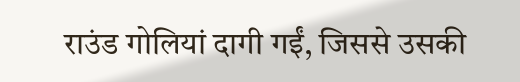राउंड गोलियां दागी गईं, जिससे उसकी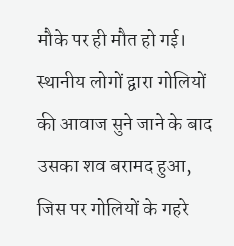मौके पर ही मौत हो गई। स्थानीय लोगों द्वारा गोलियों की आवाज सुने जाने के बाद उसका शव बरामद हुआ, जिस पर गोलियों के गहरे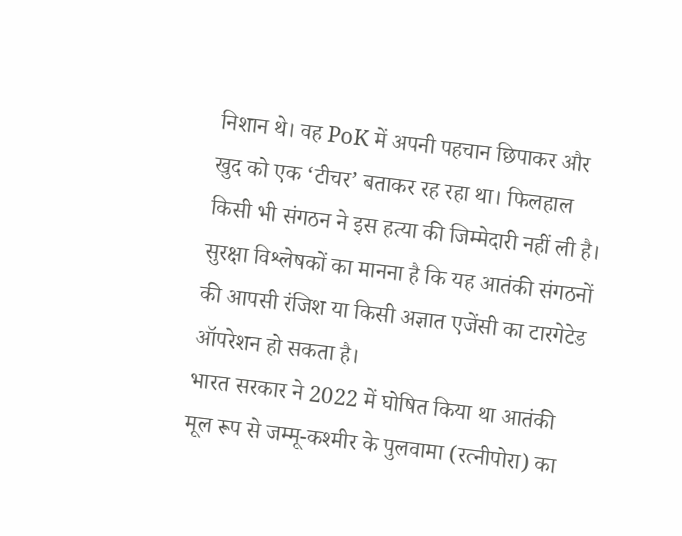निशान थे। वह PoK में अपनी पहचान छिपाकर और खुद को एक ‘टीचर’ बताकर रह रहा था। फिलहाल किसी भी संगठन ने इस हत्या की जिम्मेदारी नहीं ली है। सुरक्षा विश्लेषकों का मानना है कि यह आतंकी संगठनों की आपसी रंजिश या किसी अज्ञात एजेंसी का टारगेटेड ऑपरेशन हो सकता है।
भारत सरकार ने 2022 में घोषित किया था आतंकी
मूल रूप से जम्मू-कश्मीर के पुलवामा (रत्नीपोरा) का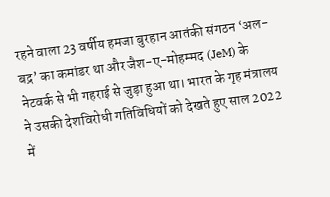रहने वाला 23 वर्षीय हमजा बुरहान आतंकी संगठन ‘अल-बद्र’ का कमांडर था और जैश-ए-मोहम्मद (JeM) के नेटवर्क से भी गहराई से जुड़ा हुआ था। भारत के गृह मंत्रालय ने उसकी देशविरोधी गतिविधियों को देखते हुए साल 2022 में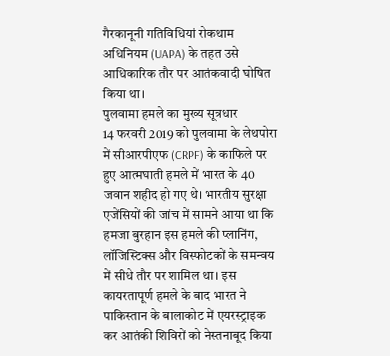गैरकानूनी गतिविधियां रोकथाम अधिनियम (UAPA) के तहत उसे आधिकारिक तौर पर आतंकवादी घोषित किया था।
पुलवामा हमले का मुख्य सूत्रधार
14 फरवरी 2019 को पुलवामा के लेथपोरा में सीआरपीएफ (CRPF) के काफिले पर हुए आत्मघाती हमले में भारत के 40 जवान शहीद हो गए थे। भारतीय सुरक्षा एजेंसियों की जांच में सामने आया था कि हमजा बुरहान इस हमले की प्लानिंग, लॉजिस्टिक्स और विस्फोटकों के समन्वय में सीधे तौर पर शामिल था। इस कायरतापूर्ण हमले के बाद भारत ने पाकिस्तान के बालाकोट में एयरस्ट्राइक कर आतंकी शिविरों को नेस्तनाबूद किया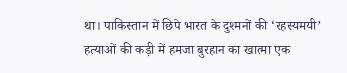था। पाकिस्तान में छिपे भारत के दुश्मनों की ‘रहस्यमयी’ हत्याओं की कड़ी में हमजा बुरहान का खात्मा एक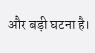और बड़ी घटना है।